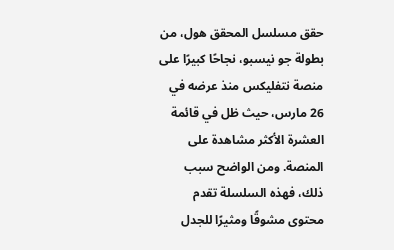حقق مسلسل المحقق هول، من بطولة جو نيسبو، نجاحًا كبيرًا على منصة نتفليكس منذ عرضه في 26 مارس، حيث ظل في قائمة العشرة الأكثر مشاهدة على المنصة. ومن الواضح سبب ذلك، فهذه السلسلة تقدم محتوى مشوقًا ومثيرًا للجدل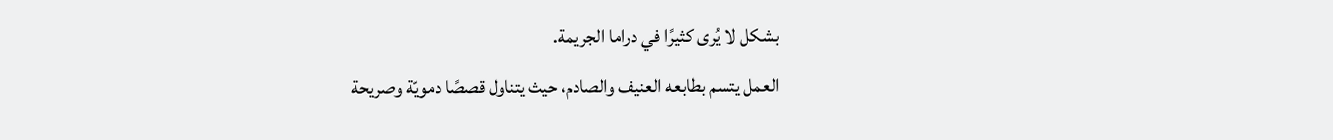بشكل لا يُرى كثيرًا في دراما الجريمة.
العمل يتسم بطابعه العنيف والصادم، حيث يتناول قصصًا دمويّة وصريحة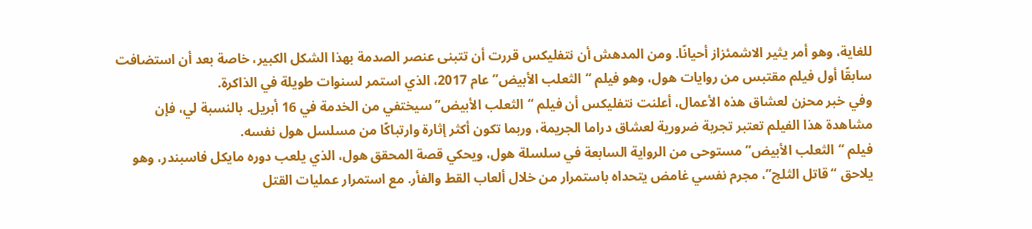للغاية، وهو أمر يثير الاشمئزاز أحيانًا. ومن المدهش أن نتفليكس قررت أن تتبنى عنصر الصدمة بهذا الشكل الكبير، خاصة بعد أن استضافت سابقًا أول فيلم مقتبس من روايات هول، وهو فيلم “الثعلب الأبيض” عام 2017، الذي استمر لسنوات طويلة في الذاكرة.
وفي خبر محزن لعشاق هذه الأعمال، أعلنت نتفليكس أن فيلم “الثعلب الأبيض” سيختفي من الخدمة في 16 أبريل. بالنسبة لي، فإن مشاهدة هذا الفيلم تعتبر تجربة ضرورية لعشاق دراما الجريمة، وربما تكون أكثر إثارة وارتباكًا من مسلسل هول نفسه.
فيلم “الثعلب الأبيض” مستوحى من الرواية السابعة في سلسلة هول، ويحكي قصة المحقق هول، الذي يلعب دوره مايكل فاسبندر، وهو يلاحق “قاتل الثلج”، مجرم نفسي غامض يتحداه باستمرار من خلال ألعاب القط والفأر. مع استمرار عمليات القتل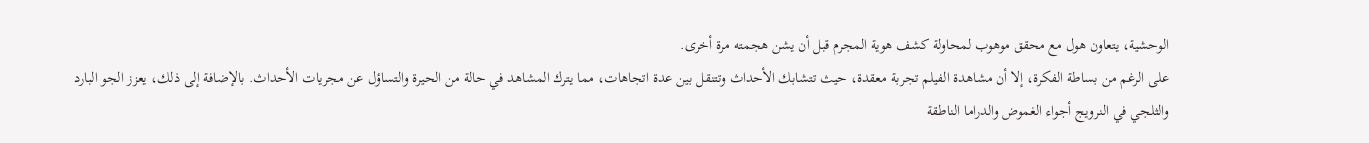الوحشية، يتعاون هول مع محقق موهوب لمحاولة كشف هوية المجرم قبل أن يشن هجمته مرة أخرى.
على الرغم من بساطة الفكرة، إلا أن مشاهدة الفيلم تجربة معقدة، حيث تتشابك الأحداث وتتنقل بين عدة اتجاهات، مما يترك المشاهد في حالة من الحيرة والتساؤل عن مجريات الأحداث. بالإضافة إلى ذلك، يعزز الجو البارد والثلجي في النرويج أجواء الغموض والدراما الناطقة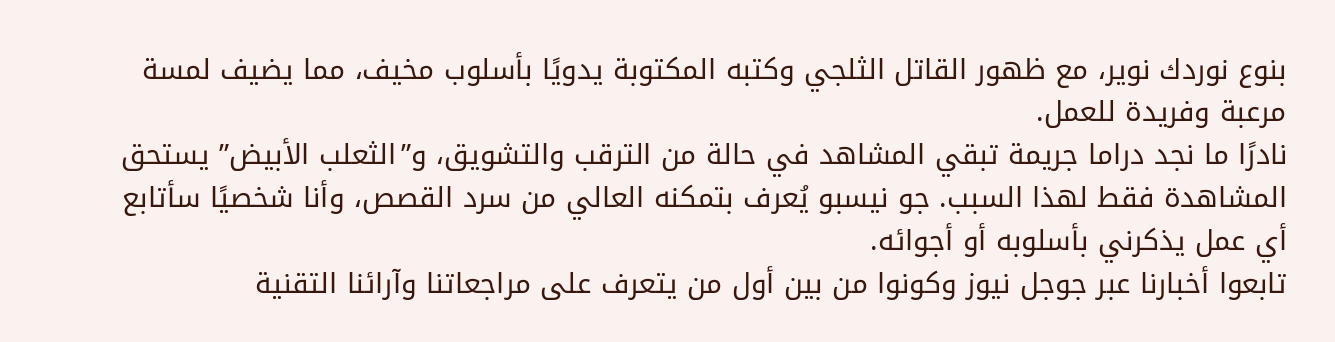بنوع نوردك نوير، مع ظهور القاتل الثلجي وكتبه المكتوبة يدويًا بأسلوب مخيف، مما يضيف لمسة مرعبة وفريدة للعمل.
نادرًا ما نجد دراما جريمة تبقي المشاهد في حالة من الترقب والتشويق، و”الثعلب الأبيض” يستحق المشاهدة فقط لهذا السبب. جو نيسبو يُعرف بتمكنه العالي من سرد القصص، وأنا شخصيًا سأتابع أي عمل يذكرني بأسلوبه أو أجوائه.
تابعوا أخبارنا عبر جوجل نيوز وكونوا من بين أول من يتعرف على مراجعاتنا وآرائنا التقنية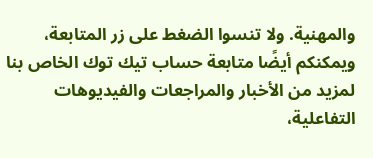والمهنية. ولا تنسوا الضغط على زر المتابعة، ويمكنكم أيضًا متابعة حساب تيك توك الخاص بنا لمزيد من الأخبار والمراجعات والفيديوهات التفاعلية،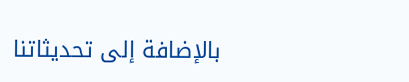بالإضافة إلى تحديثاتنا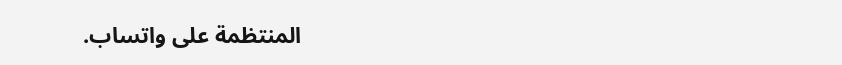المنتظمة على واتساب.